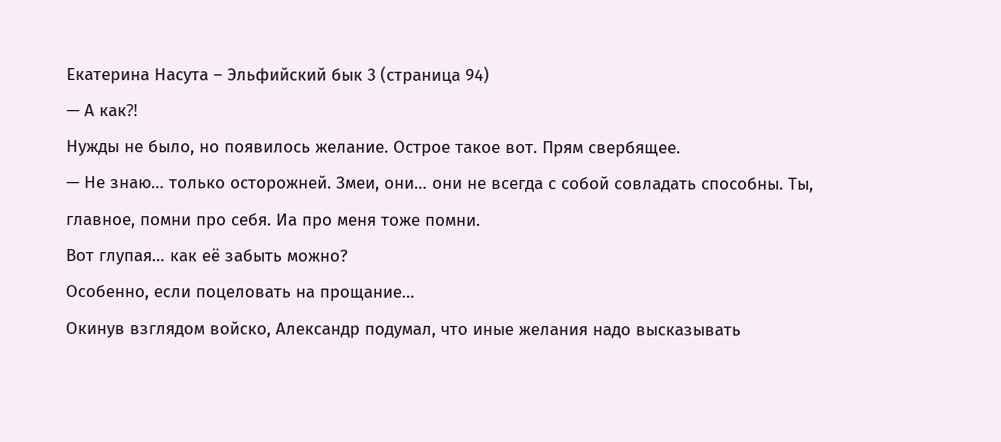Екатерина Насута – Эльфийский бык 3 (страница 94)
— А как⁈
Нужды не было, но появилось желание. Острое такое вот. Прям свербящее.
— Не знаю… только осторожней. Змеи, они… они не всегда с собой совладать способны. Ты, главное, помни про себя. Иа про меня тоже помни.
Вот глупая… как её забыть можно?
Особенно, если поцеловать на прощание…
Окинув взглядом войско, Александр подумал, что иные желания надо высказывать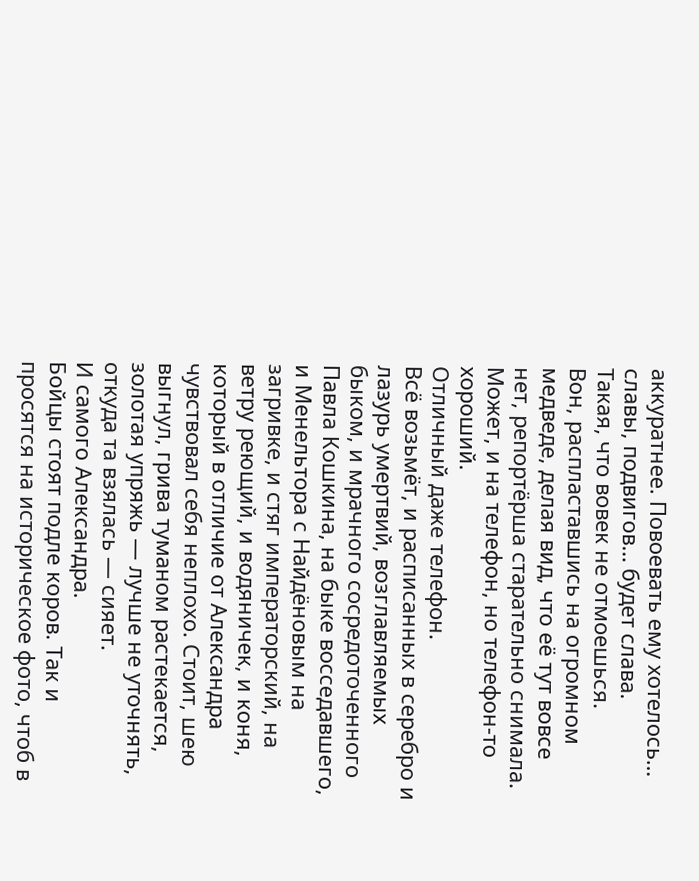аккуратнее. Повоевать ему хотелось… славы, подвигов… будет слава.
Такая, что вовек не отмоешься.
Вон, распластавшись на огромном медведе, делая вид, что её тут вовсе нет, репортёрша старательно снимала. Может, и на телефон, но телефон-то хороший.
Отличный даже телефон.
Всё возьмёт, и расписанных в серебро и лазурь умертвий, возглавляемых быком, и мрачного сосредоточенного Павла Кошкина, на быке восседавшего, и Менельтора с Найдёновым на загривке, и стяг императорский, на ветру реющий, и водяничек, и коня, который в отличие от Александра чувствовал себя неплохо. Стоит, шею выгнул, грива туманом растекается, золотая упряжь — лучше не уточнять, откуда та взялась — сияет.
И самого Александра.
Бойцы стоят подле коров. Так и просятся на историческое фото, чтоб в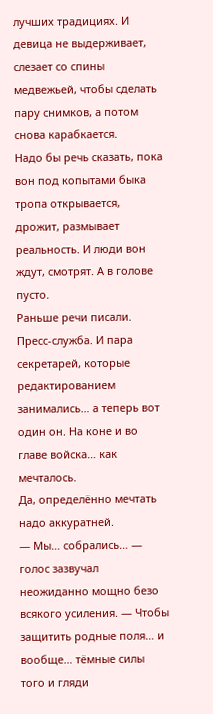лучших традициях. И девица не выдерживает, слезает со спины медвежьей, чтобы сделать пару снимков, а потом снова карабкается.
Надо бы речь сказать, пока вон под копытами быка тропа открывается, дрожит, размывает реальность. И люди вон ждут, смотрят. А в голове пусто.
Раньше речи писали.
Пресс-служба. И пара секретарей, которые редактированием занимались… а теперь вот один он. На коне и во главе войска… как мечталось.
Да, определённо мечтать надо аккуратней.
— Мы… собрались… — голос зазвучал неожиданно мощно безо всякого усиления. — Чтобы защитить родные поля… и вообще… тёмные силы того и гляди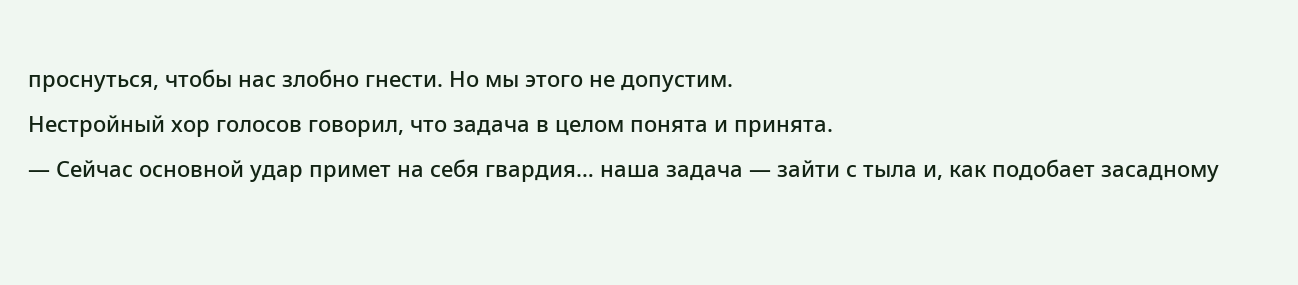проснуться, чтобы нас злобно гнести. Но мы этого не допустим.
Нестройный хор голосов говорил, что задача в целом понята и принята.
— Сейчас основной удар примет на себя гвардия… наша задача — зайти с тыла и, как подобает засадному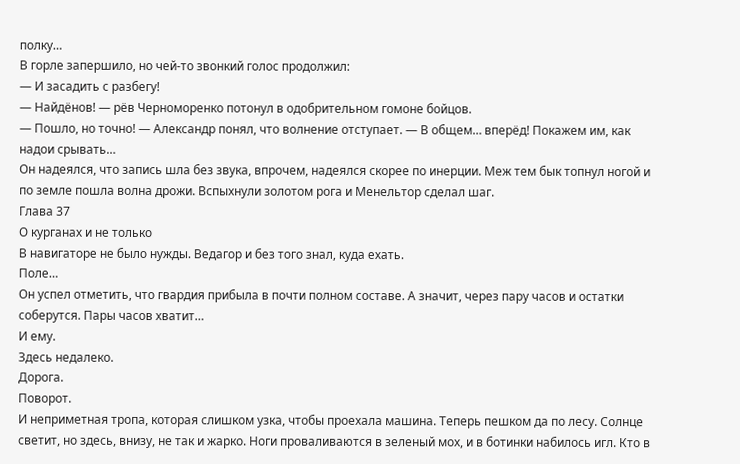полку…
В горле запершило, но чей-то звонкий голос продолжил:
— И засадить с разбегу!
— Найдёнов! — рёв Черноморенко потонул в одобрительном гомоне бойцов.
— Пошло, но точно! — Александр понял, что волнение отступает. — В общем… вперёд! Покажем им, как надои срывать…
Он надеялся, что запись шла без звука, впрочем, надеялся скорее по инерции. Меж тем бык топнул ногой и по земле пошла волна дрожи. Вспыхнули золотом рога и Менельтор сделал шаг.
Глава 37
О курганах и не только
В навигаторе не было нужды. Ведагор и без того знал, куда ехать.
Поле…
Он успел отметить, что гвардия прибыла в почти полном составе. А значит, через пару часов и остатки соберутся. Пары часов хватит…
И ему.
Здесь недалеко.
Дорога.
Поворот.
И неприметная тропа, которая слишком узка, чтобы проехала машина. Теперь пешком да по лесу. Солнце светит, но здесь, внизу, не так и жарко. Ноги проваливаются в зеленый мох, и в ботинки набилось игл. Кто в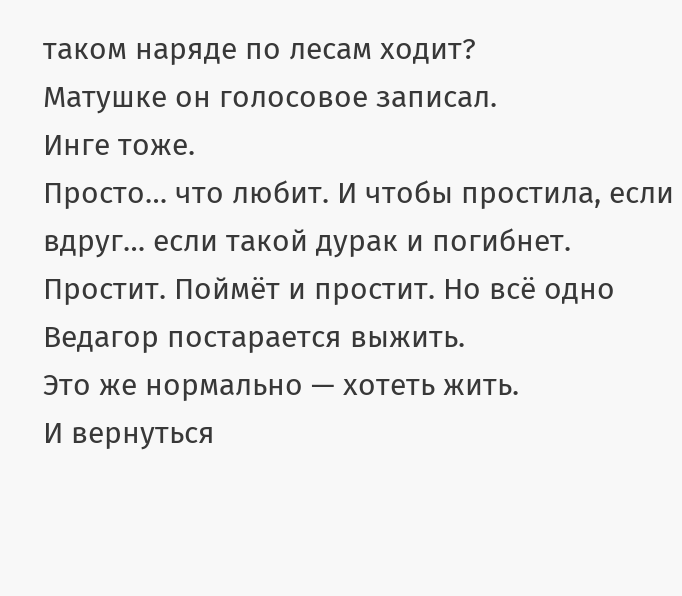таком наряде по лесам ходит?
Матушке он голосовое записал.
Инге тоже.
Просто… что любит. И чтобы простила, если вдруг… если такой дурак и погибнет. Простит. Поймёт и простит. Но всё одно Ведагор постарается выжить.
Это же нормально — хотеть жить.
И вернуться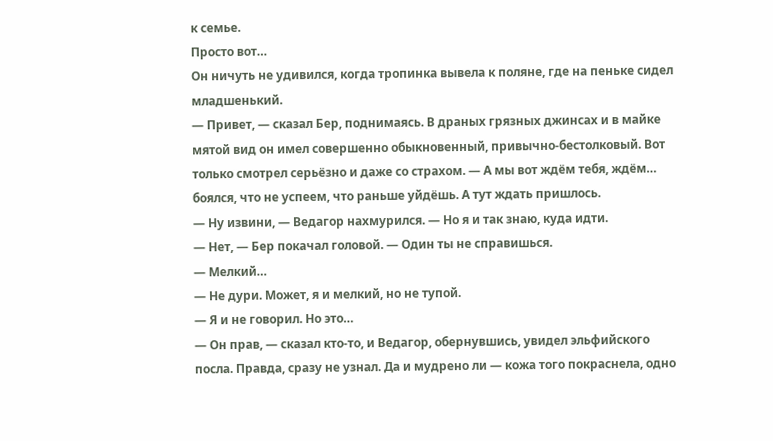к семье.
Просто вот…
Он ничуть не удивился, когда тропинка вывела к поляне, где на пеньке сидел младшенький.
— Привет, — сказал Бер, поднимаясь. В драных грязных джинсах и в майке мятой вид он имел совершенно обыкновенный, привычно-бестолковый. Вот только смотрел серьёзно и даже со страхом. — А мы вот ждём тебя, ждём… боялся, что не успеем, что раньше уйдёшь. А тут ждать пришлось.
— Ну извини, — Ведагор нахмурился. — Но я и так знаю, куда идти.
— Нет, — Бер покачал головой. — Один ты не справишься.
— Мелкий…
— Не дури. Может, я и мелкий, но не тупой.
— Я и не говорил. Но это…
— Он прав, — сказал кто-то, и Ведагор, обернувшись, увидел эльфийского посла. Правда, сразу не узнал. Да и мудрено ли — кожа того покраснела, одно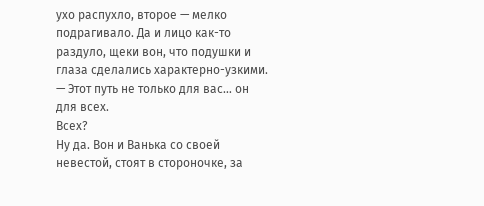ухо распухло, второе — мелко подрагивало. Да и лицо как-то раздуло, щеки вон, что подушки и глаза сделались характерно-узкими. — Этот путь не только для вас… он для всех.
Всех?
Ну да. Вон и Ванька со своей невестой, стоят в стороночке, за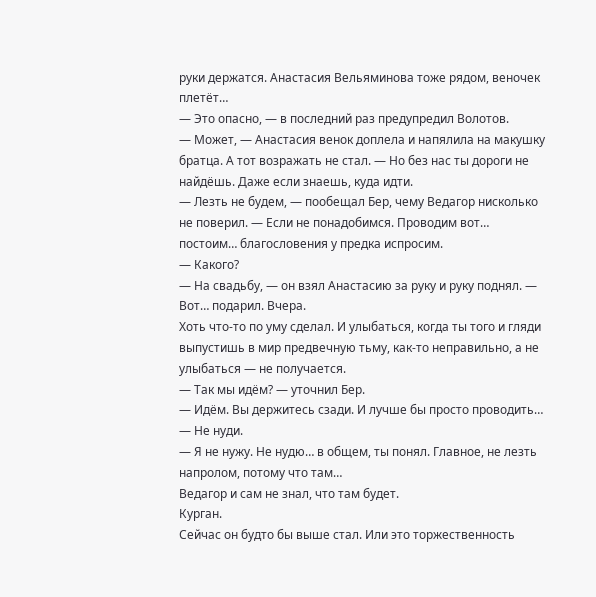руки держатся. Анастасия Вельяминова тоже рядом, веночек плетёт…
— Это опасно, — в последний раз предупредил Волотов.
— Может, — Анастасия венок доплела и напялила на макушку братца. А тот возражать не стал. — Но без нас ты дороги не найдёшь. Даже если знаешь, куда идти.
— Лезть не будем, — пообещал Бер, чему Ведагор нисколько не поверил. — Если не понадобимся. Проводим вот… постоим… благословения у предка испросим.
— Какого?
— На свадьбу, — он взял Анастасию за руку и руку поднял. — Вот… подарил. Вчера.
Хоть что-то по уму сделал. И улыбаться, когда ты того и гляди выпустишь в мир предвечную тьму, как-то неправильно, а не улыбаться — не получается.
— Так мы идём? — уточнил Бер.
— Идём. Вы держитесь сзади. И лучше бы просто проводить…
— Не нуди.
— Я не нужу. Не нудю… в общем, ты понял. Главное, не лезть напролом, потому что там…
Ведагор и сам не знал, что там будет.
Курган.
Сейчас он будто бы выше стал. Или это торжественность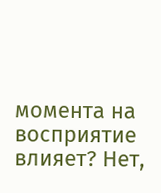момента на восприятие влияет? Нет,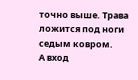точно выше. Трава ложится под ноги седым ковром.
А вход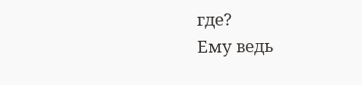где?
Ему ведь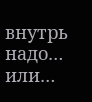внутрь надо… или…